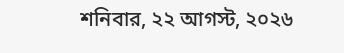শনিবার, ২২ আগস্ট, ২০২৬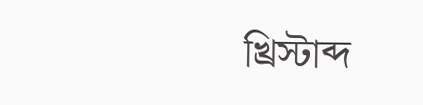খ্রিস্টাব্দ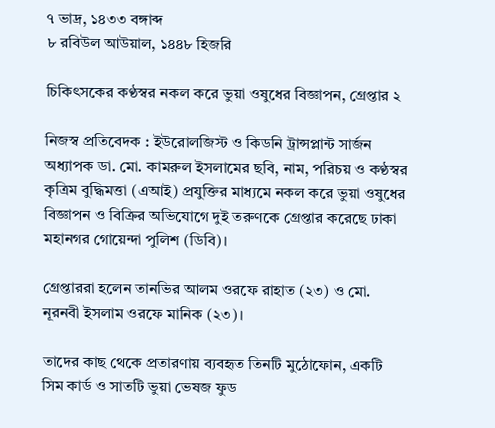৭ ভাদ্র, ১৪৩৩ বঙ্গাব্দ
৮ রবিউল আউয়াল, ১৪৪৮ হিজরি

চিকিৎসকের কণ্ঠস্বর নকল করে ভুয়া ওষুধের বিজ্ঞাপন, গ্রেপ্তার ২

নিজস্ব প্রতিবেদক : ইউরোলজিস্ট ও কিডনি ট্রান্সপ্লান্ট সার্জন অধ্যাপক ডা. মো. কামরুল ইসলামের ছবি, নাম, পরিচয় ও কণ্ঠস্বর কৃত্রিম বুদ্ধিমত্তা (এআই) প্রযুক্তির মাধ্যমে নকল করে ভুয়া ওষুধের বিজ্ঞাপন ও বিক্রির অভিযোগে দুই তরুণকে গ্রেপ্তার করেছে ঢাকা মহানগর গোয়েন্দা পুলিশ (ডিবি)।

গ্রেপ্তাররা হলেন তানভির আলম ওরফে রাহাত (২৩) ও মো. নূরনবী ইসলাম ওরফে মানিক (২৩)।

তাদের কাছ থেকে প্রতারণায় ব্যবহৃত তিনটি মুঠোফোন, একটি সিম কার্ড ও সাতটি ভুয়া ভেষজ ফুড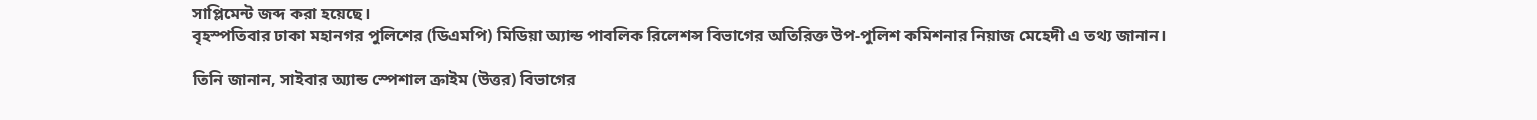সাপ্লিমেন্ট জব্দ করা হয়েছে।
বৃহস্পতিবার ঢাকা মহানগর পুলিশের (ডিএমপি) মিডিয়া অ্যান্ড পাবলিক রিলেশন্স বিভাগের অতিরিক্ত উপ-পুলিশ কমিশনার নিয়াজ মেহেদী এ তথ্য জানান।

তিনি জানান, সাইবার অ্যান্ড স্পেশাল ক্রাইম (উত্তর) বিভাগের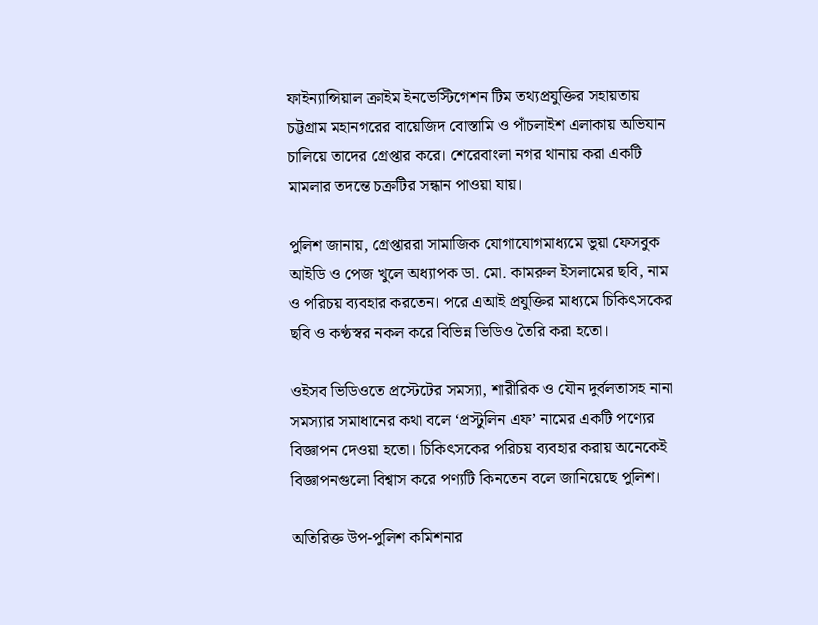ফাইন্যান্সিয়াল ক্রাইম ইনভেস্টিগেশন টিম তথ্যপ্রযুক্তির সহায়তায় চট্টগ্রাম মহানগরের বায়েজিদ বোস্তামি ও পাঁচলাইশ এলাকায় অভিযান চালিয়ে তাদের গ্রেপ্তার করে। শেরেবাংলা নগর থানায় করা একটি মামলার তদন্তে চক্রটির সন্ধান পাওয়া যায়।

পুলিশ জানায়, গ্রেপ্তাররা সামাজিক যোগাযোগমাধ্যমে ভুয়া ফেসবুক আইডি ও পেজ খুলে অধ্যাপক ডা. মো. কামরুল ইসলামের ছবি, নাম ও পরিচয় ব্যবহার করতেন। পরে এআই প্রযুক্তির মাধ্যমে চিকিৎসকের ছবি ও কণ্ঠস্বর নকল করে বিভিন্ন ভিডিও তৈরি করা হতো।

ওইসব ভিডিওতে প্রস্টেটের সমস্যা, শারীরিক ও যৌন দুর্বলতাসহ নানা সমস্যার সমাধানের কথা বলে ‘প্রস্টুলিন এফ’ নামের একটি পণ্যের বিজ্ঞাপন দেওয়া হতো। চিকিৎসকের পরিচয় ব্যবহার করায় অনেকেই বিজ্ঞাপনগুলো বিশ্বাস করে পণ্যটি কিনতেন বলে জানিয়েছে পুলিশ।

অতিরিক্ত উপ-পুলিশ কমিশনার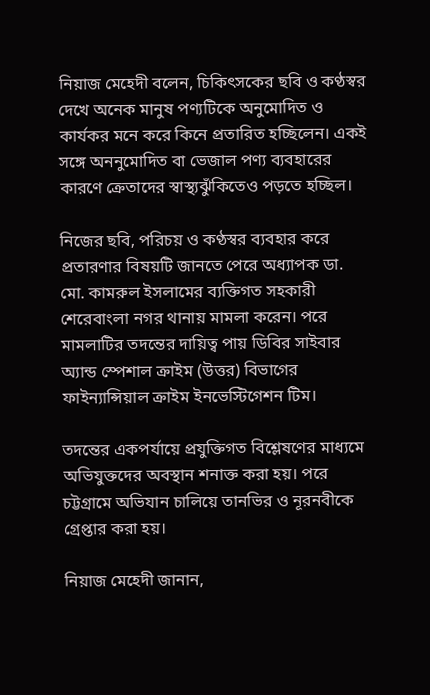নিয়াজ মেহেদী বলেন, চিকিৎসকের ছবি ও কণ্ঠস্বর দেখে অনেক মানুষ পণ্যটিকে অনুমোদিত ও কার্যকর মনে করে কিনে প্রতারিত হচ্ছিলেন। একই সঙ্গে অননুমোদিত বা ভেজাল পণ্য ব্যবহারের কারণে ক্রেতাদের স্বাস্থ্যঝুঁকিতেও পড়তে হচ্ছিল।

নিজের ছবি, পরিচয় ও কণ্ঠস্বর ব্যবহার করে প্রতারণার বিষয়টি জানতে পেরে অধ্যাপক ডা. মো. কামরুল ইসলামের ব্যক্তিগত সহকারী শেরেবাংলা নগর থানায় মামলা করেন। পরে মামলাটির তদন্তের দায়িত্ব পায় ডিবির সাইবার অ্যান্ড স্পেশাল ক্রাইম (উত্তর) বিভাগের ফাইন্যান্সিয়াল ক্রাইম ইনভেস্টিগেশন টিম।

তদন্তের একপর্যায়ে প্রযুক্তিগত বিশ্লেষণের মাধ্যমে অভিযুক্তদের অবস্থান শনাক্ত করা হয়। পরে চট্টগ্রামে অভিযান চালিয়ে তানভির ও নূরনবীকে গ্রেপ্তার করা হয়।

নিয়াজ মেহেদী জানান,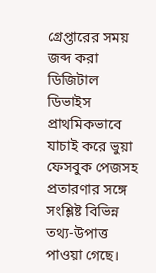গ্রেপ্তারের সময় জব্দ করা ডিজিটাল ডিভাইস প্রাথমিকভাবে যাচাই করে ভুয়া ফেসবুক পেজসহ প্রতারণার সঙ্গে সংশ্লিষ্ট বিভিন্ন তথ্য-উপাত্ত পাওয়া গেছে।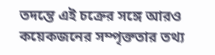তদন্তে এই চক্রের সঙ্গে আরও কয়েকজনের সম্পৃক্ততার তথ্য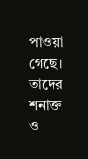পাওয়া গেছে। তাদের শনাক্ত ও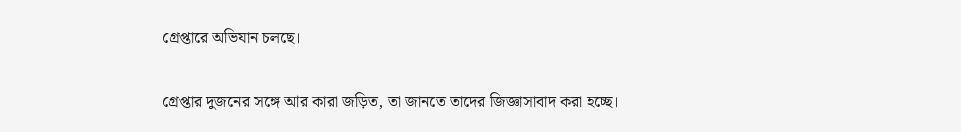গ্রেপ্তারে অভিযান চলছে।

গ্রেপ্তার দুজনের সঙ্গে আর কারা জড়িত, তা জানতে তাদের জিজ্ঞাসাবাদ করা হচ্ছে।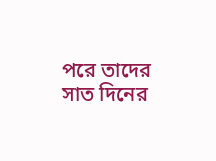পরে তাদের সাত দিনের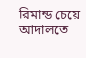রিমান্ড চেয়ে আদালতে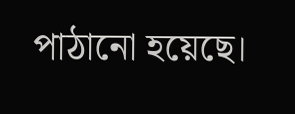পাঠানো হয়েছে।